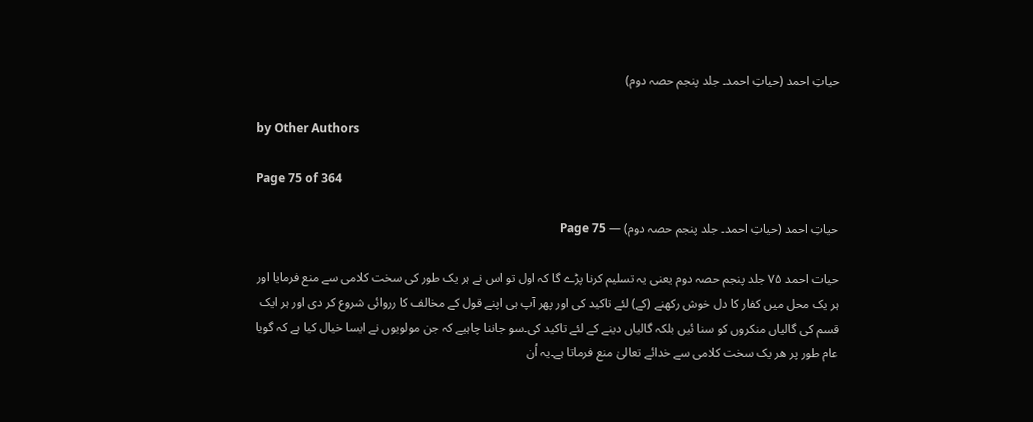حیاتِ احمد (حیاتِ احمد۔ جلد پنجم حصہ دوم)

by Other Authors

Page 75 of 364

حیاتِ احمد (حیاتِ احمد۔ جلد پنجم حصہ دوم) — Page 75

حیات احمد ۷۵ جلد پنجم حصہ دوم یعنی یہ تسلیم کرنا پڑے گا کہ اول تو اس نے ہر یک طور کی سخت کلامی سے منع فرمایا اور ہر یک محل میں کفار کا دل خوش رکھنے (کے) لئے تاکید کی اور پھر آپ ہی اپنے قول کے مخالف کا رروائی شروع کر دی اور ہر ایک قسم کی گالیاں منکروں کو سنا ئیں بلکہ گالیاں دینے کے لئے تاکید کی۔سو جاننا چاہیے کہ جن مولویوں نے ایسا خیال کیا ہے کہ گویا عام طور پر هر یک سخت کلامی سے خدائے تعالیٰ منع فرماتا ہے۔یہ اُن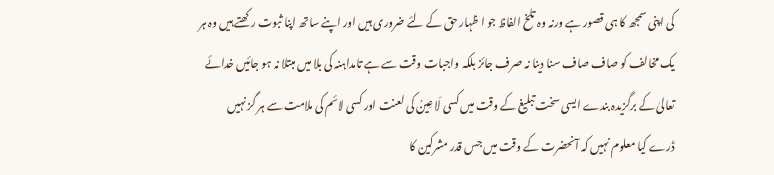کی اپنی سمجھ کا ہی قصور ہے ورنہ وہ تلخ الفاظ جو ا ظہار حق کے لئے ضروری ہیں اور اپنے ساتھ اپنا ثبوت رکھتے ہیں وہ ہر یک مخالف کو صاف صاف سنا دینا نہ صرف جائز بلکہ واجبات وقت سے ہے تامداہنہ کی بلا میں مبتلا نہ ہو جائیں خدائے تعالیٰ کے برگزیدہ بندے ایسی سخت تبلیغ کے وقت میں کسی لَا عِینُ کی لعنت اور کسی لائم کی ملامت سے ہر گز نہیں ڈرے کیا معلوم نہیں کہ آنحضرت کے وقت میں جس قدر مشرکین کا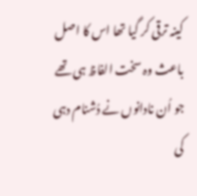کینہ ترقی کر گیا تھا اس کا اصل باعث وہ سخت الفاظ ہی تھے جو اُن نادانوں نے دُشنام دہی کی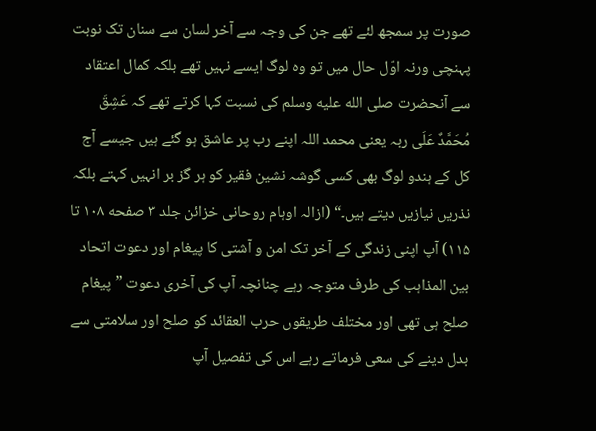صورت پر سمجھ لئے تھے جن کی وجہ سے آخر لسان سے سنان تک نوبت پہنچی ورنہ اوّل حال میں تو وہ لوگ ایسے نہیں تھے بلکہ کمال اعتقاد سے آنحضرت صلى الله عليه وسلم کی نسبت کہا کرتے تھے کہ عَشِقَ مُحَمَّدٌ عَلَى ربہ یعنی محمد اللہ اپنے رب پر عاشق ہو گئے ہیں جیسے آج کل کے ہندو لوگ بھی کسی گوشہ نشین فقیر کو ہر گز بر انہیں کہتے بلکہ نذریں نیازیں دیتے ہیں۔“ (ازالہ اوہام روحانی خزائن جلد ۳ صفحه ۱۰۸ تا ۱۱۵) آپ اپنی زندگی کے آخر تک امن و آشتی کا پیغام اور دعوت اتحاد بین المذاہب کی طرف متوجہ رہے چنانچہ آپ کی آخری دعوت ”پیغام صلح ہی تھی اور مختلف طریقوں حرب العقائد کو صلح اور سلامتی سے بدل دینے کی سعی فرماتے رہے اس کی تفصیل آپ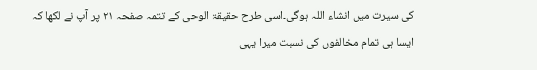کی سیرت میں انشاء اللہ ہوگی۔اسی طرح حقیقۃ الوحی کے تتمہ صفحہ ۲۱ پر آپ نے لکھا کہ ایسا ہی تمام مخالفوں کی نسبت میرا یہی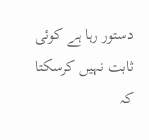دستور رہا ہے کوئی ثابت نہیں کرسکتا کہ